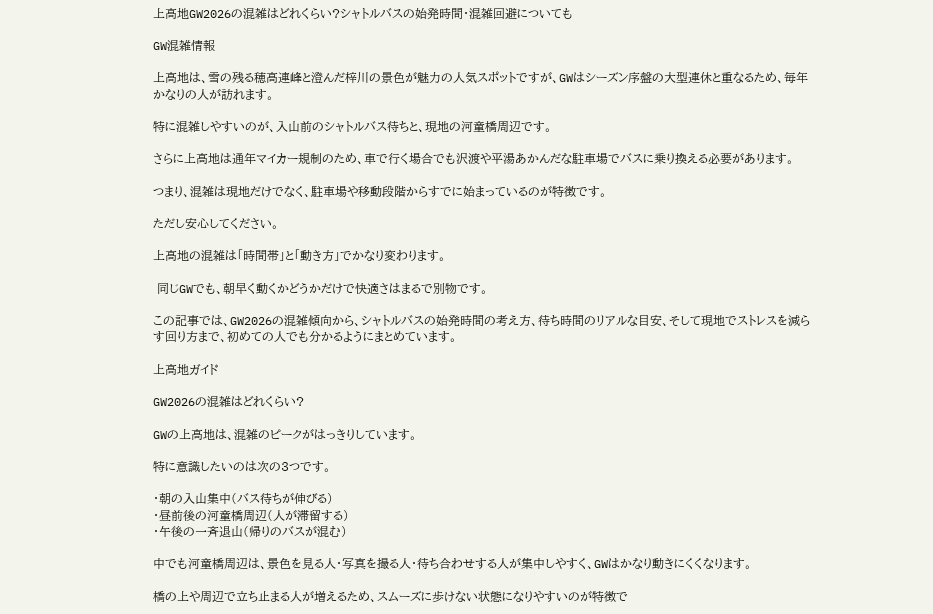上高地GW2026の混雑はどれくらい?シャトルバスの始発時間・混雑回避についても

GW混雑情報

上高地は、雪の残る穂高連峰と澄んだ梓川の景色が魅力の人気スポットですが、GWはシーズン序盤の大型連休と重なるため、毎年かなりの人が訪れます。

特に混雑しやすいのが、入山前のシャトルバス待ちと、現地の河童橋周辺です。

さらに上高地は通年マイカー規制のため、車で行く場合でも沢渡や平湯あかんだな駐車場でバスに乗り換える必要があります。

つまり、混雑は現地だけでなく、駐車場や移動段階からすでに始まっているのが特徴です。

ただし安心してください。

上高地の混雑は「時間帯」と「動き方」でかなり変わります。

 同じGWでも、朝早く動くかどうかだけで快適さはまるで別物です。

この記事では、GW2026の混雑傾向から、シャトルバスの始発時間の考え方、待ち時間のリアルな目安、そして現地でストレスを減らす回り方まで、初めての人でも分かるようにまとめています。

上高地ガイド

GW2026の混雑はどれくらい?

GWの上高地は、混雑のピークがはっきりしています。

特に意識したいのは次の3つです。

・朝の入山集中(バス待ちが伸びる)
・昼前後の河童橋周辺(人が滞留する)
・午後の一斉退山(帰りのバスが混む)

中でも河童橋周辺は、景色を見る人・写真を撮る人・待ち合わせする人が集中しやすく、GWはかなり動きにくくなります。

橋の上や周辺で立ち止まる人が増えるため、スムーズに歩けない状態になりやすいのが特徴で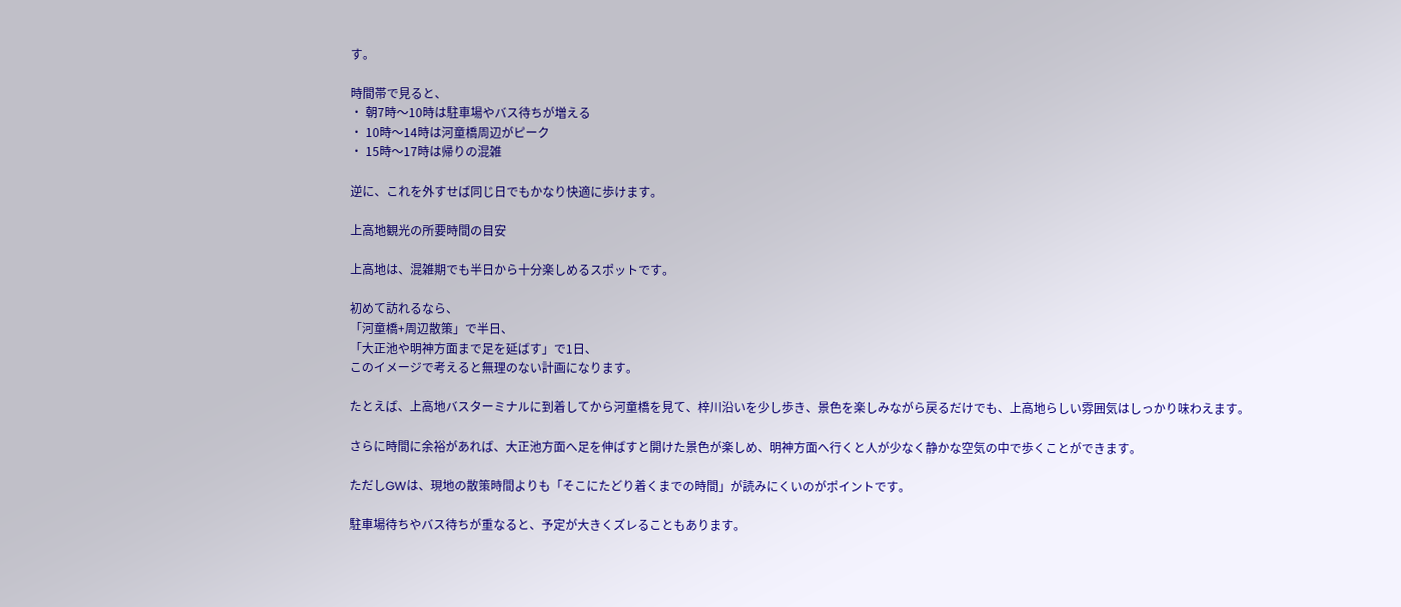す。

時間帯で見ると、
・ 朝7時〜10時は駐車場やバス待ちが増える
・ 10時〜14時は河童橋周辺がピーク
・ 15時〜17時は帰りの混雑

逆に、これを外すせば同じ日でもかなり快適に歩けます。

上高地観光の所要時間の目安

上高地は、混雑期でも半日から十分楽しめるスポットです。

初めて訪れるなら、
「河童橋+周辺散策」で半日、
「大正池や明神方面まで足を延ばす」で1日、
このイメージで考えると無理のない計画になります。

たとえば、上高地バスターミナルに到着してから河童橋を見て、梓川沿いを少し歩き、景色を楽しみながら戻るだけでも、上高地らしい雰囲気はしっかり味わえます。

さらに時間に余裕があれば、大正池方面へ足を伸ばすと開けた景色が楽しめ、明神方面へ行くと人が少なく静かな空気の中で歩くことができます。

ただしGWは、現地の散策時間よりも「そこにたどり着くまでの時間」が読みにくいのがポイントです。

駐車場待ちやバス待ちが重なると、予定が大きくズレることもあります。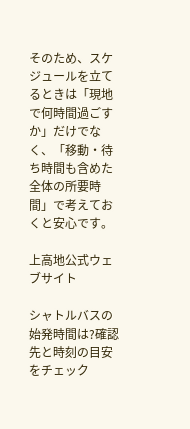そのため、スケジュールを立てるときは「現地で何時間過ごすか」だけでなく、「移動・待ち時間も含めた全体の所要時間」で考えておくと安心です。

上高地公式ウェブサイト

シャトルバスの始発時間は?確認先と時刻の目安をチェック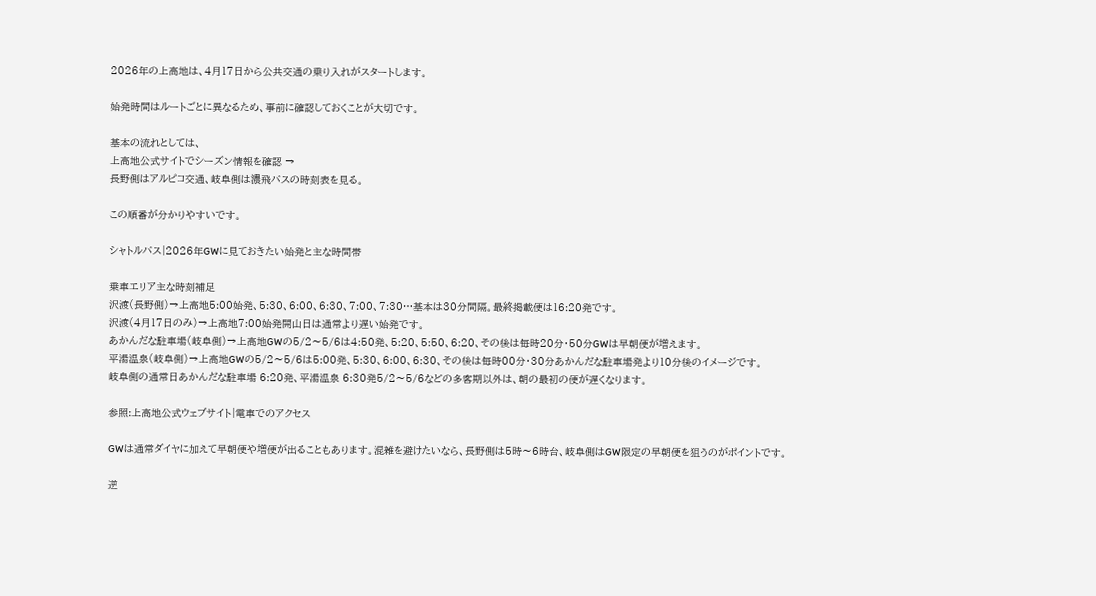2026年の上高地は、4月17日から公共交通の乗り入れがスタートします。

始発時間はルートごとに異なるため、事前に確認しておくことが大切です。

基本の流れとしては、
上高地公式サイトでシーズン情報を確認 →
長野側はアルピコ交通、岐阜側は濃飛バスの時刻表を見る。

この順番が分かりやすいです。

シャトルバス|2026年GWに見ておきたい始発と主な時間帯

乗車エリア主な時刻補足
沢渡(長野側)→上高地5:00始発、5:30、6:00、6:30、7:00、7:30…基本は30分間隔。最終掲載便は16:20発です。
沢渡(4月17日のみ)→上高地7:00始発開山日は通常より遅い始発です。
あかんだな駐車場(岐阜側)→上高地GWの5/2〜5/6は4:50発、5:20、5:50、6:20、その後は毎時20分・50分GWは早朝便が増えます。
平湯温泉(岐阜側)→上高地GWの5/2〜5/6は5:00発、5:30、6:00、6:30、その後は毎時00分・30分あかんだな駐車場発より10分後のイメージです。
岐阜側の通常日あかんだな駐車場 6:20発、平湯温泉 6:30発5/2〜5/6などの多客期以外は、朝の最初の便が遅くなります。

参照:上高地公式ウェブサイト|電車でのアクセス

GWは通常ダイヤに加えて早朝便や増便が出ることもあります。混雑を避けたいなら、長野側は5時〜6時台、岐阜側はGW限定の早朝便を狙うのがポイントです。

逆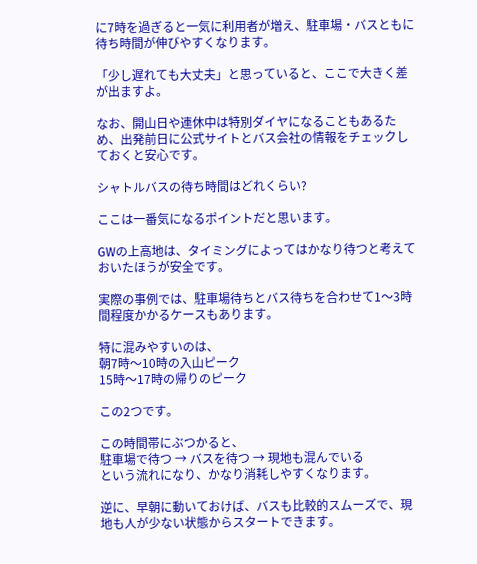に7時を過ぎると一気に利用者が増え、駐車場・バスともに待ち時間が伸びやすくなります。

「少し遅れても大丈夫」と思っていると、ここで大きく差が出ますよ。

なお、開山日や連休中は特別ダイヤになることもあるため、出発前日に公式サイトとバス会社の情報をチェックしておくと安心です。

シャトルバスの待ち時間はどれくらい?

ここは一番気になるポイントだと思います。

GWの上高地は、タイミングによってはかなり待つと考えておいたほうが安全です。

実際の事例では、駐車場待ちとバス待ちを合わせて1〜3時間程度かかるケースもあります。

特に混みやすいのは、
朝7時〜10時の入山ピーク
15時〜17時の帰りのピーク

この2つです。

この時間帯にぶつかると、
駐車場で待つ → バスを待つ → 現地も混んでいる
という流れになり、かなり消耗しやすくなります。

逆に、早朝に動いておけば、バスも比較的スムーズで、現地も人が少ない状態からスタートできます。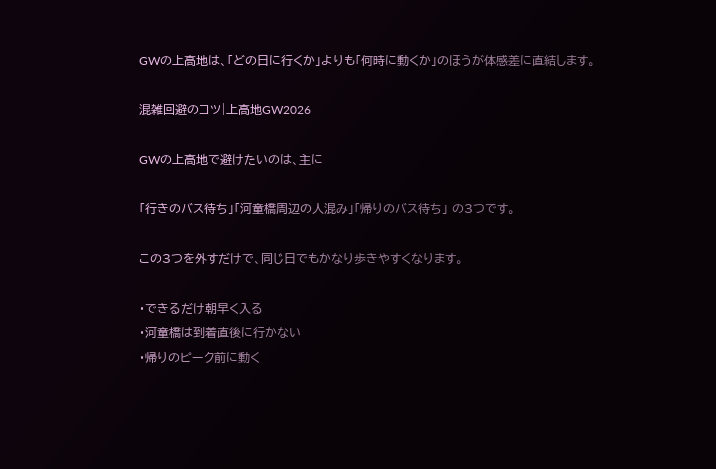GWの上高地は、「どの日に行くか」よりも「何時に動くか」のほうが体感差に直結します。

混雑回避のコツ|上高地GW2026

GWの上高地で避けたいのは、主に

「行きのバス待ち」「河童橋周辺の人混み」「帰りのバス待ち」 の3つです。

この3つを外すだけで、同じ日でもかなり歩きやすくなります。

・できるだけ朝早く入る
・河童橋は到着直後に行かない
・帰りのピーク前に動く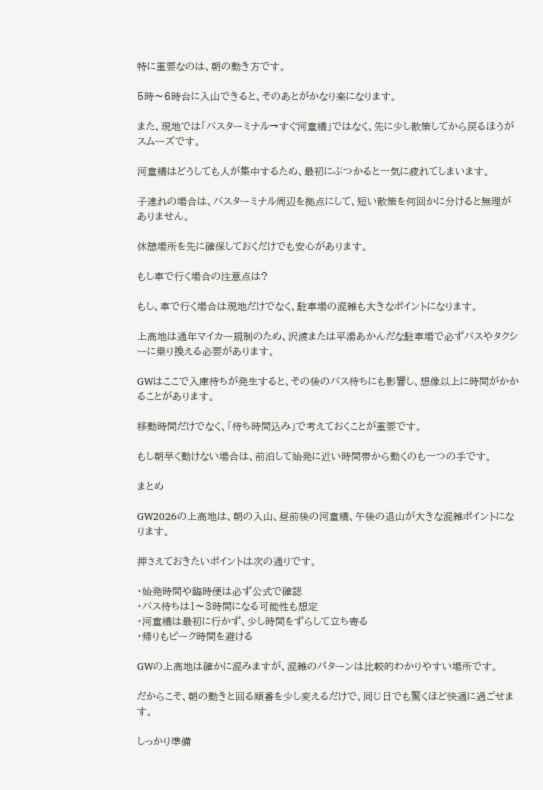特に重要なのは、朝の動き方です。

5時〜6時台に入山できると、そのあとがかなり楽になります。

また、現地では「バスターミナル→すぐ河童橋」ではなく、先に少し散策してから戻るほうがスムーズです。

河童橋はどうしても人が集中するため、最初にぶつかると一気に疲れてしまいます。

子連れの場合は、バスターミナル周辺を拠点にして、短い散策を何回かに分けると無理がありません。

休憩場所を先に確保しておくだけでも安心があります。

もし車で行く場合の注意点は?

もし、車で行く場合は現地だけでなく、駐車場の混雑も大きなポイントになります。

上高地は通年マイカー規制のため、沢渡または平湯あかんだな駐車場で必ずバスやタクシーに乗り換える必要があります。

GWはここで入庫待ちが発生すると、その後のバス待ちにも影響し、想像以上に時間がかかることがあります。

移動時間だけでなく、「待ち時間込み」で考えておくことが重要です。

もし朝早く動けない場合は、前泊して始発に近い時間帯から動くのも一つの手です。

まとめ

GW2026の上高地は、朝の入山、昼前後の河童橋、午後の退山が大きな混雑ポイントになります。

押さえておきたいポイントは次の通りです。

・始発時間や臨時便は必ず公式で確認
・バス待ちは1〜3時間になる可能性も想定
・河童橋は最初に行かず、少し時間をずらして立ち寄る
・帰りもピーク時間を避ける

GWの上高地は確かに混みますが、混雑のパターンは比較的わかりやすい場所です。

だからこそ、朝の動きと回る順番を少し変えるだけで、同じ日でも驚くほど快適に過ごせます。

しっかり準備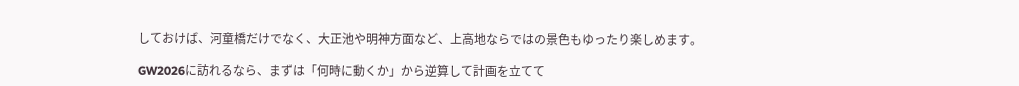しておけば、河童橋だけでなく、大正池や明神方面など、上高地ならではの景色もゆったり楽しめます。

GW2026に訪れるなら、まずは「何時に動くか」から逆算して計画を立てて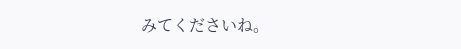みてくださいね。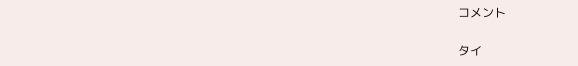コメント

タイ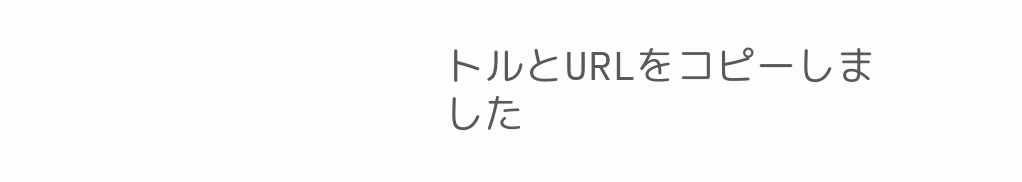トルとURLをコピーしました